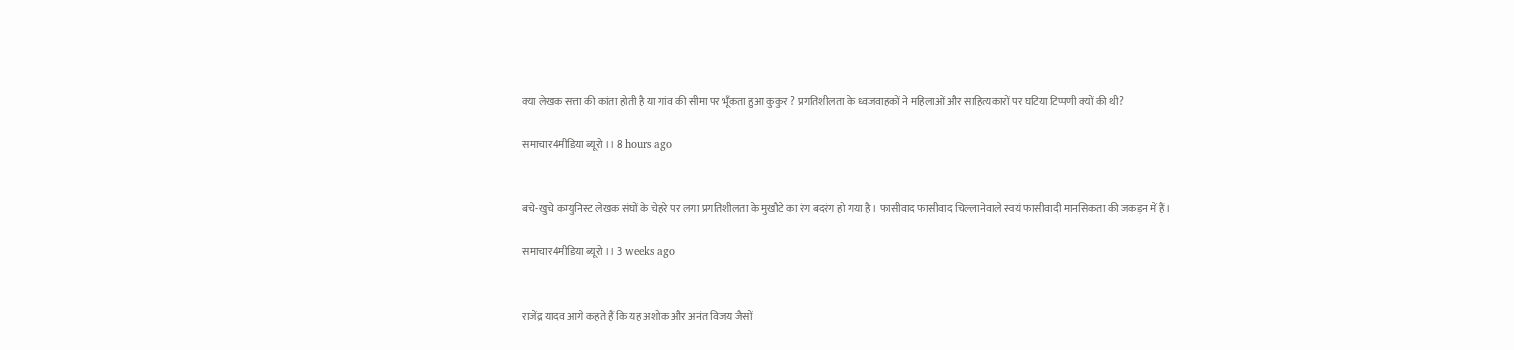क्या लेखक सत्ता की कांता होती है या गांव की सीमा पर भूँकता हुआ कुकुर ? प्रगतिशीलता के ध्वजवाहकों ने महिलाओं और साहित्यकारों पर घटिया टिप्पणी क्यों की थी?

समाचार4मीडिया ब्यूरो ।। 8 hours ago


बचे-खुचे कम्युनिस्ट लेखक संघों के चेहरे पर लगा प्रगतिशीलता के मुखौटे का रंग बदरंग हो गया है। फासीवाद फासीवाद चिल्लानेवाले स्वयं फासीवादी मानसिकता की जकड़न में हैं।

समाचार4मीडिया ब्यूरो ।। 3 weeks ago


राजेंद्र यादव आगे कहते हैं कि यह अशोक और अनंत विजय जैसों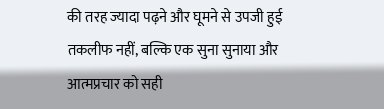की तरह ज्यादा पढ़ने और घूमने से उपजी हुई तकलीफ नहीं, बल्कि एक सुना सुनाया और आत्मप्रचार को सही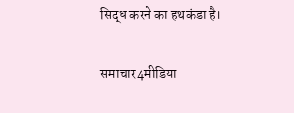सिद्ध करने का हथकंडा है।

समाचार4मीडिया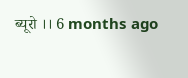ब्यूरो ।। 6 months ago